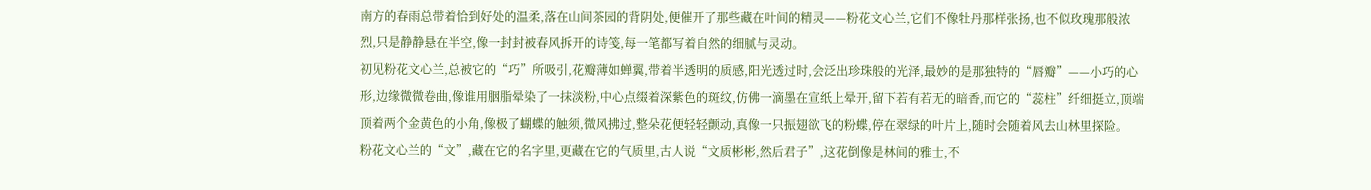南方的春雨总带着恰到好处的温柔,落在山间茶园的背阴处,便催开了那些藏在叶间的精灵——粉花文心兰,它们不像牡丹那样张扬,也不似玫瑰那般浓烈,只是静静悬在半空,像一封封被春风拆开的诗笺,每一笔都写着自然的细腻与灵动。
初见粉花文心兰,总被它的“巧”所吸引,花瓣薄如蝉翼,带着半透明的质感,阳光透过时,会泛出珍珠般的光泽,最妙的是那独特的“唇瓣”——小巧的心形,边缘微微卷曲,像谁用胭脂晕染了一抹淡粉,中心点缀着深紫色的斑纹,仿佛一滴墨在宣纸上晕开,留下若有若无的暗香,而它的“蕊柱”纤细挺立,顶端顶着两个金黄色的小角,像极了蝴蝶的触须,微风拂过,整朵花便轻轻颤动,真像一只振翅欲飞的粉蝶,停在翠绿的叶片上,随时会随着风去山林里探险。
粉花文心兰的“文”,藏在它的名字里,更藏在它的气质里,古人说“文质彬彬,然后君子”,这花倒像是林间的雅士,不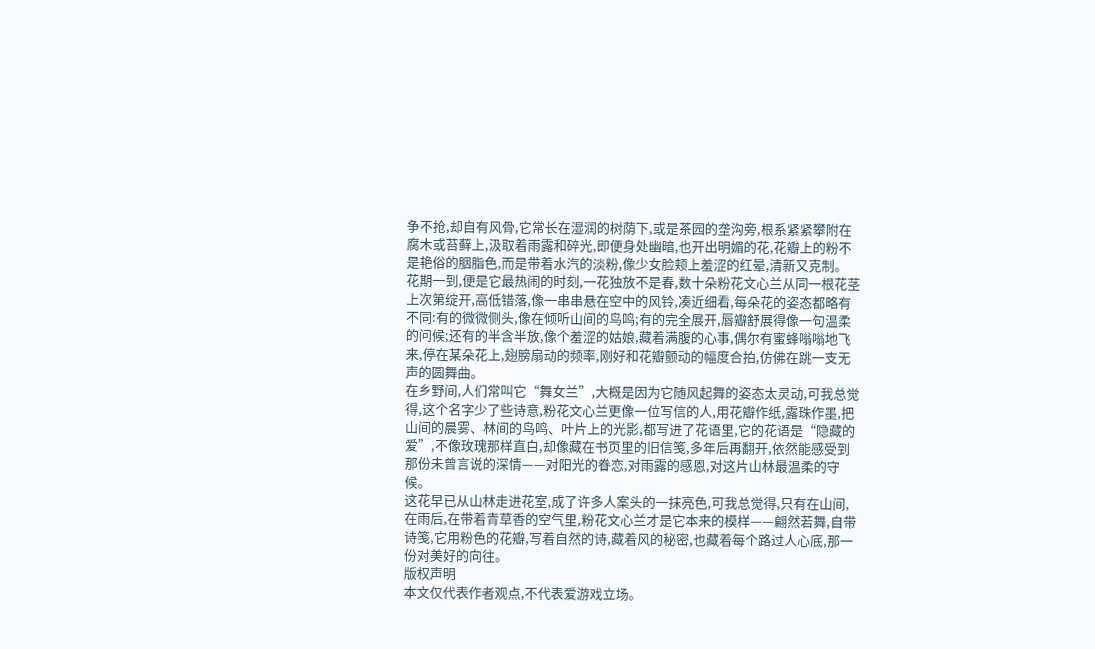争不抢,却自有风骨,它常长在湿润的树荫下,或是茶园的垄沟旁,根系紧紧攀附在腐木或苔藓上,汲取着雨露和碎光,即便身处幽暗,也开出明媚的花,花瓣上的粉不是艳俗的胭脂色,而是带着水汽的淡粉,像少女脸颊上羞涩的红晕,清新又克制。
花期一到,便是它最热闹的时刻,一花独放不是春,数十朵粉花文心兰从同一根花茎上次第绽开,高低错落,像一串串悬在空中的风铃,凑近细看,每朵花的姿态都略有不同:有的微微侧头,像在倾听山间的鸟鸣;有的完全展开,唇瓣舒展得像一句温柔的问候;还有的半含半放,像个羞涩的姑娘,藏着满腹的心事,偶尔有蜜蜂嗡嗡地飞来,停在某朵花上,翅膀扇动的频率,刚好和花瓣颤动的幅度合拍,仿佛在跳一支无声的圆舞曲。
在乡野间,人们常叫它“舞女兰”,大概是因为它随风起舞的姿态太灵动,可我总觉得,这个名字少了些诗意,粉花文心兰更像一位写信的人,用花瓣作纸,露珠作墨,把山间的晨雾、林间的鸟鸣、叶片上的光影,都写进了花语里,它的花语是“隐藏的爱”,不像玫瑰那样直白,却像藏在书页里的旧信笺,多年后再翻开,依然能感受到那份未曾言说的深情——对阳光的眷恋,对雨露的感恩,对这片山林最温柔的守候。
这花早已从山林走进花室,成了许多人案头的一抹亮色,可我总觉得,只有在山间,在雨后,在带着青草香的空气里,粉花文心兰才是它本来的模样——翩然若舞,自带诗笺,它用粉色的花瓣,写着自然的诗,藏着风的秘密,也藏着每个路过人心底,那一份对美好的向往。
版权声明
本文仅代表作者观点,不代表爱游戏立场。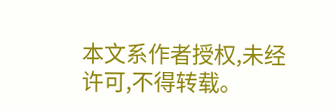本文系作者授权,未经许可,不得转载。